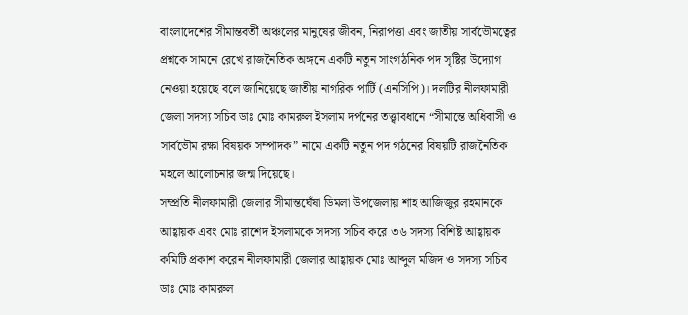বাংলাদেশের সীমান্তবর্তী অঞ্চলের মানুষের জীবন, নিরাপত্তা এবং জাতীয় সার্বভৌমত্বের প্রশ্নকে সামনে রেখে রাজনৈতিক অঙ্গনে একটি নতুন সাংগঠনিক পদ সৃষ্টির উদ্যোগ নেওয়া হয়েছে বলে জানিয়েছে জাতীয় নাগরিক পার্টি (এনসিপি)। দলটির নীলফামারী জেলা সদস্য সচিব ডাঃ মোঃ কামরুল ইসলাম দর্পনের তত্ত্বাবধানে “সীমান্তে অধিবাসী ও সার্বভৌম রক্ষা বিষয়ক সম্পাদক” নামে একটি নতুন পদ গঠনের বিষয়টি রাজনৈতিক মহলে আলোচনার জন্ম দিয়েছে।
সম্প্রতি নীলফামারী জেলার সীমান্তঘেঁষা ডিমলা উপজেলায় শাহ আজিজুর রহমানকে আহ্বায়ক এবং মোঃ রাশেদ ইসলামকে সদস্য সচিব করে ৩৬ সদস্য বিশিষ্ট আহ্বায়ক কমিটি প্রকাশ করেন নীলফামারী জেলার আহ্বায়ক মোঃ আব্দুল মজিদ ও সদস্য সচিব ডাঃ মোঃ কামরুল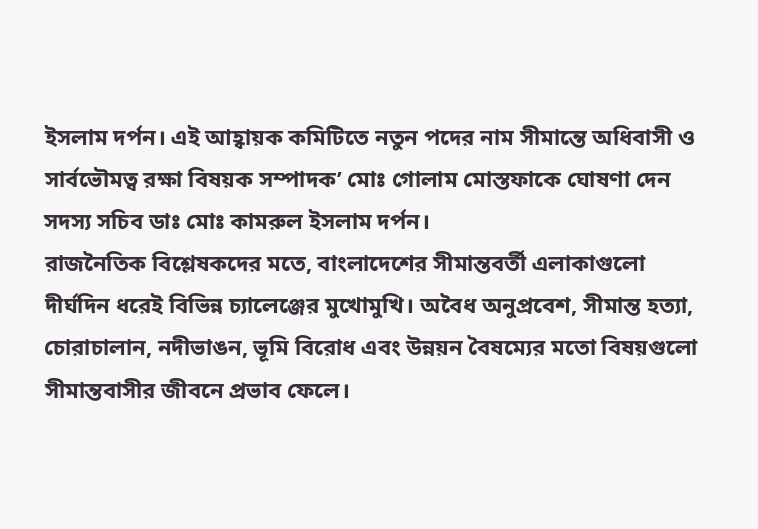ইসলাম দর্পন। এই আহ্বায়ক কমিটিতে নতুন পদের নাম সীমান্তে অধিবাসী ও সার্বভৌমত্ব রক্ষা বিষয়ক সম্পাদক’ মোঃ গোলাম মোস্তফাকে ঘোষণা দেন সদস্য সচিব ডাঃ মোঃ কামরুল ইসলাম দর্পন।
রাজনৈতিক বিশ্লেষকদের মতে, বাংলাদেশের সীমান্তবর্তী এলাকাগুলো দীর্ঘদিন ধরেই বিভিন্ন চ্যালেঞ্জের মুখোমুখি। অবৈধ অনুপ্রবেশ, সীমান্ত হত্যা, চোরাচালান, নদীভাঙন, ভূমি বিরোধ এবং উন্নয়ন বৈষম্যের মতো বিষয়গুলো সীমান্তবাসীর জীবনে প্রভাব ফেলে।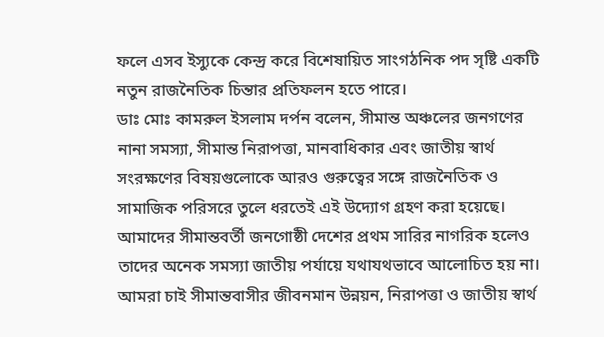ফলে এসব ইস্যুকে কেন্দ্র করে বিশেষায়িত সাংগঠনিক পদ সৃষ্টি একটি নতুন রাজনৈতিক চিন্তার প্রতিফলন হতে পারে।
ডাঃ মোঃ কামরুল ইসলাম দর্পন বলেন, সীমান্ত অঞ্চলের জনগণের নানা সমস্যা, সীমান্ত নিরাপত্তা, মানবাধিকার এবং জাতীয় স্বার্থ সংরক্ষণের বিষয়গুলোকে আরও গুরুত্বের সঙ্গে রাজনৈতিক ও সামাজিক পরিসরে তুলে ধরতেই এই উদ্যোগ গ্রহণ করা হয়েছে। আমাদের সীমান্তবর্তী জনগোষ্ঠী দেশের প্রথম সারির নাগরিক হলেও তাদের অনেক সমস্যা জাতীয় পর্যায়ে যথাযথভাবে আলোচিত হয় না। আমরা চাই সীমান্তবাসীর জীবনমান উন্নয়ন, নিরাপত্তা ও জাতীয় স্বার্থ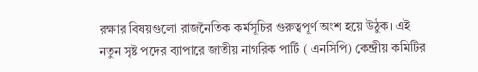রক্ষার বিষয়গুলো রাজনৈতিক কর্মসূচির গুরুত্বপূর্ণ অংশ হয়ে উঠুক। এই নতুন সৃষ্ট পদের ব্যাপারে জাতীয় নাগরিক পার্টি ( এনসিপি) কেন্দ্রীয় কমিটির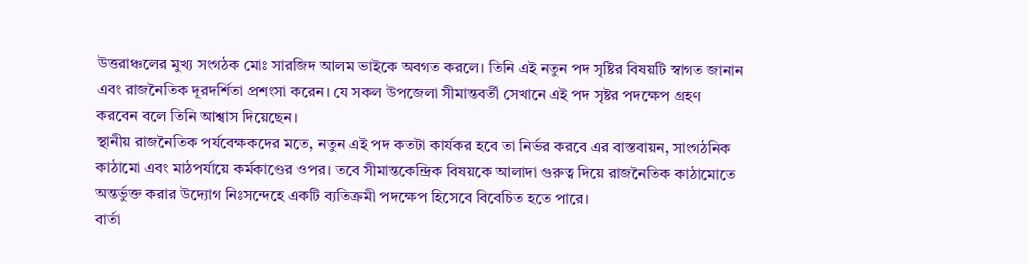উত্তরাঞ্চলের মুখ্য সংগঠক মোঃ সারজিদ আলম ভাইকে অবগত করলে। তিনি এই নতুন পদ সৃষ্টির বিষয়টি স্বাগত জানান এবং রাজনৈতিক দূরদর্শিতা প্রশংসা করেন। যে সকল উপজেলা সীমান্তবর্তী সেখানে এই পদ সৃষ্টর পদক্ষেপ গ্রহণ করবেন বলে তিনি আশ্বাস দিয়েছেন।
স্থানীয় রাজনৈতিক পর্যবেক্ষকদের মতে, নতুন এই পদ কতটা কার্যকর হবে তা নির্ভর করবে এর বাস্তবায়ন, সাংগঠনিক কাঠামো এবং মাঠপর্যায়ে কর্মকাণ্ডের ওপর। তবে সীমান্তকেন্দ্রিক বিষয়কে আলাদা গুরুত্ব দিয়ে রাজনৈতিক কাঠামোতে অন্তর্ভুক্ত করার উদ্যোগ নিঃসন্দেহে একটি ব্যতিক্রমী পদক্ষেপ হিসেবে বিবেচিত হতে পারে।
বার্তা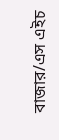বাজার/এস এইচ